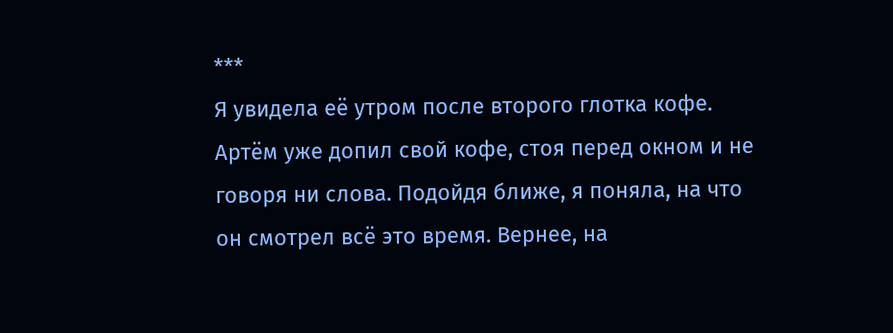***
Я увидела её утром после второго глотка кофе.
Артём уже допил свой кофе, стоя перед окном и не говоря ни слова. Подойдя ближе, я поняла, на что он смотрел всё это время. Вернее, на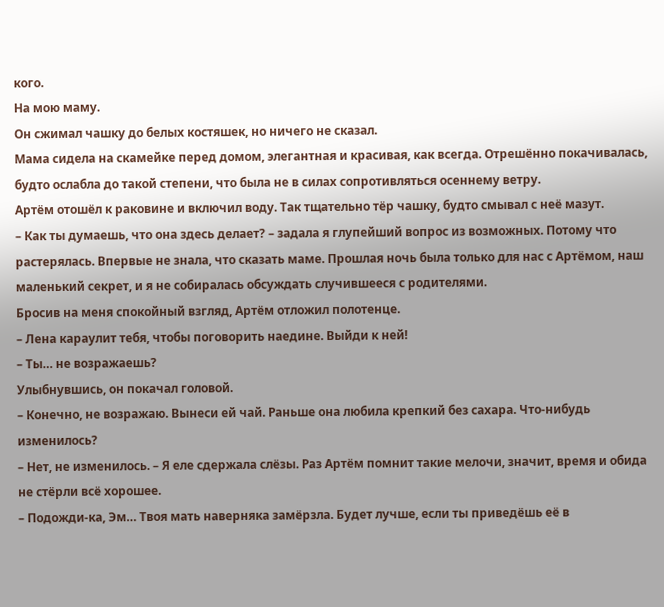кого.
На мою маму.
Он сжимал чашку до белых костяшек, но ничего не сказал.
Мама сидела на скамейке перед домом, элегантная и красивая, как всегда. Отрешённо покачивалась, будто ослабла до такой степени, что была не в силах сопротивляться осеннему ветру.
Артём отошёл к раковине и включил воду. Так тщательно тёр чашку, будто смывал с неё мазут.
– Как ты думаешь, что она здесь делает? – задала я глупейший вопрос из возможных. Потому что растерялась. Впервые не знала, что сказать маме. Прошлая ночь была только для нас с Артёмом, наш маленький секрет, и я не собиралась обсуждать случившееся с родителями.
Бросив на меня спокойный взгляд, Артём отложил полотенце.
– Лена караулит тебя, чтобы поговорить наедине. Выйди к ней!
– Ты… не возражаешь?
Улыбнувшись, он покачал головой.
– Конечно, не возражаю. Вынеси ей чай. Раньше она любила крепкий без сахара. Что-нибудь изменилось?
– Нет, не изменилось. – Я еле сдержала слёзы. Раз Артём помнит такие мелочи, значит, время и обида не стёрли всё хорошее.
– Подожди-ка, Эм… Твоя мать наверняка замёрзла. Будет лучше, если ты приведёшь её в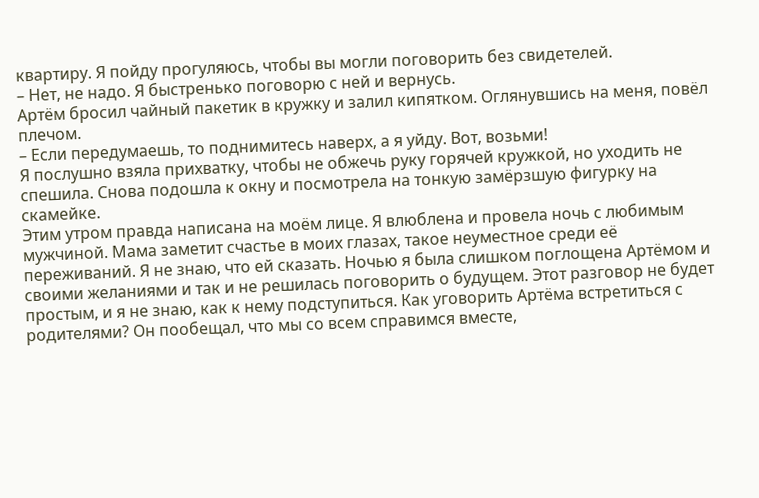квартиру. Я пойду прогуляюсь, чтобы вы могли поговорить без свидетелей.
– Нет, не надо. Я быстренько поговорю с ней и вернусь.
Артём бросил чайный пакетик в кружку и залил кипятком. Оглянувшись на меня, повёл плечом.
– Если передумаешь, то поднимитесь наверх, а я уйду. Вот, возьми!
Я послушно взяла прихватку, чтобы не обжечь руку горячей кружкой, но уходить не спешила. Снова подошла к окну и посмотрела на тонкую замёрзшую фигурку на скамейке.
Этим утром правда написана на моём лице. Я влюблена и провела ночь с любимым мужчиной. Мама заметит счастье в моих глазах, такое неуместное среди её переживаний. Я не знаю, что ей сказать. Ночью я была слишком поглощена Артёмом и своими желаниями и так и не решилась поговорить о будущем. Этот разговор не будет простым, и я не знаю, как к нему подступиться. Как уговорить Артёма встретиться с родителями? Он пообещал, что мы со всем справимся вместе,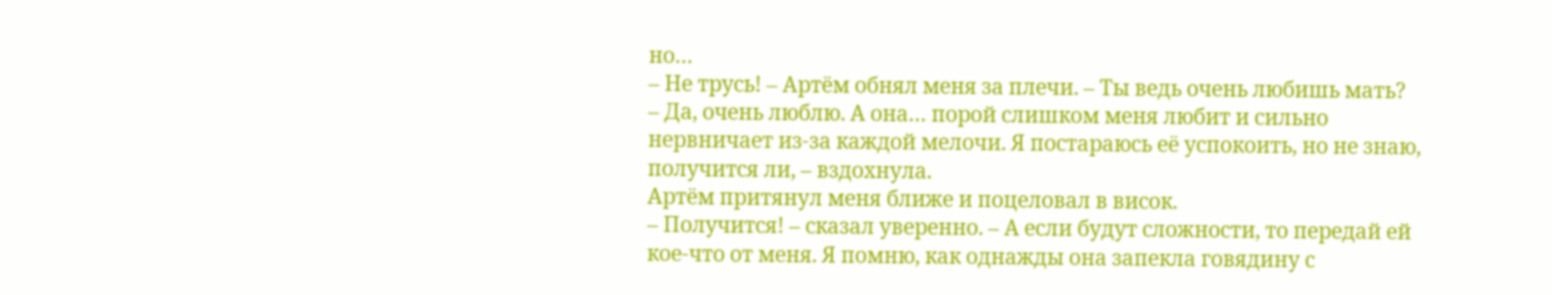но…
– Не трусь! – Артём обнял меня за плечи. – Ты ведь очень любишь мать?
– Да, очень люблю. А она… порой слишком меня любит и сильно нервничает из-за каждой мелочи. Я постараюсь её успокоить, но не знаю, получится ли, – вздохнула.
Артём притянул меня ближе и поцеловал в висок.
– Получится! – сказал уверенно. – А если будут сложности, то передай ей кое-что от меня. Я помню, как однажды она запекла говядину с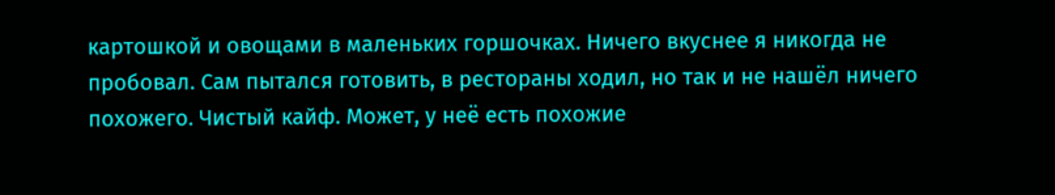картошкой и овощами в маленьких горшочках. Ничего вкуснее я никогда не пробовал. Сам пытался готовить, в рестораны ходил, но так и не нашёл ничего похожего. Чистый кайф. Может, у неё есть похожие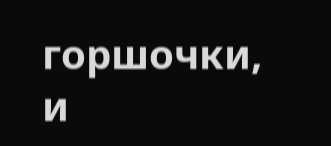горшочки, и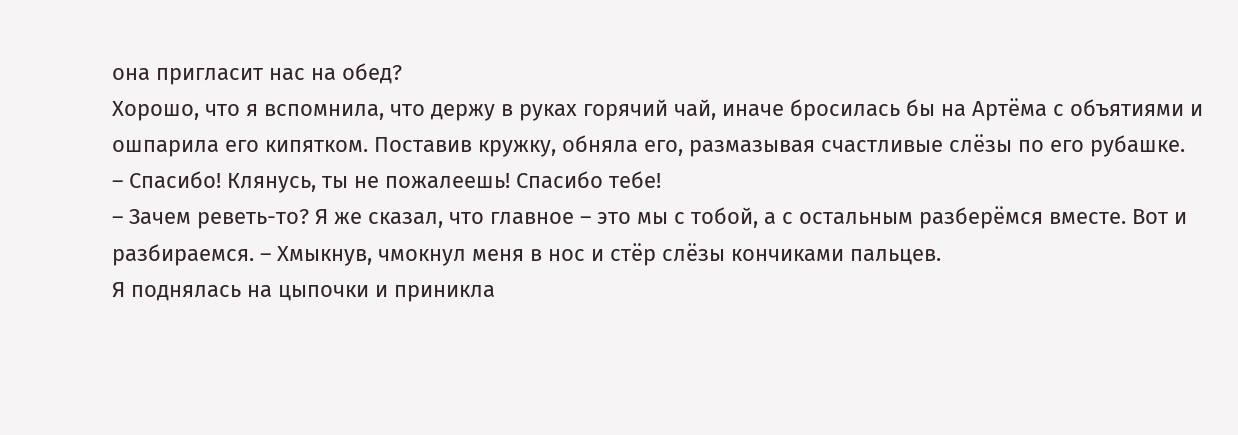она пригласит нас на обед?
Хорошо, что я вспомнила, что держу в руках горячий чай, иначе бросилась бы на Артёма с объятиями и ошпарила его кипятком. Поставив кружку, обняла его, размазывая счастливые слёзы по его рубашке.
– Спасибо! Клянусь, ты не пожалеешь! Спасибо тебе!
– Зачем реветь-то? Я же сказал, что главное – это мы с тобой, а с остальным разберёмся вместе. Вот и разбираемся. – Хмыкнув, чмокнул меня в нос и стёр слёзы кончиками пальцев.
Я поднялась на цыпочки и приникла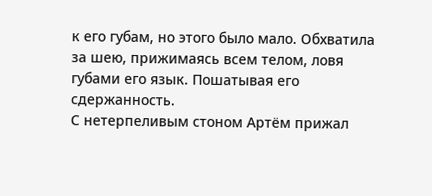к его губам, но этого было мало. Обхватила за шею, прижимаясь всем телом, ловя губами его язык. Пошатывая его сдержанность.
С нетерпеливым стоном Артём прижал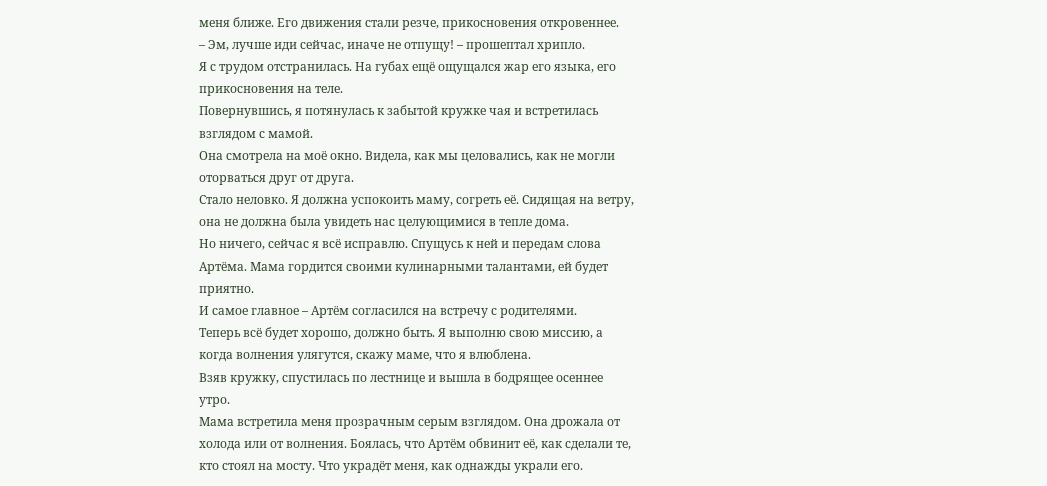меня ближе. Его движения стали резче, прикосновения откровеннее.
– Эм, лучше иди сейчас, иначе не отпущу! – прошептал хрипло.
Я с трудом отстранилась. На губах ещё ощущался жар его языка, его прикосновения на теле.
Повернувшись, я потянулась к забытой кружке чая и встретилась взглядом с мамой.
Она смотрела на моё окно. Видела, как мы целовались, как не могли оторваться друг от друга.
Стало неловко. Я должна успокоить маму, согреть её. Сидящая на ветру, она не должна была увидеть нас целующимися в тепле дома.
Но ничего, сейчас я всё исправлю. Спущусь к ней и передам слова Артёма. Мама гордится своими кулинарными талантами, ей будет приятно.
И самое главное – Артём согласился на встречу с родителями.
Теперь всё будет хорошо, должно быть. Я выполню свою миссию, а когда волнения улягутся, скажу маме, что я влюблена.
Взяв кружку, спустилась по лестнице и вышла в бодрящее осеннее утро.
Мама встретила меня прозрачным серым взглядом. Она дрожала от холода или от волнения. Боялась, что Артём обвинит её, как сделали те, кто стоял на мосту. Что украдёт меня, как однажды украли его.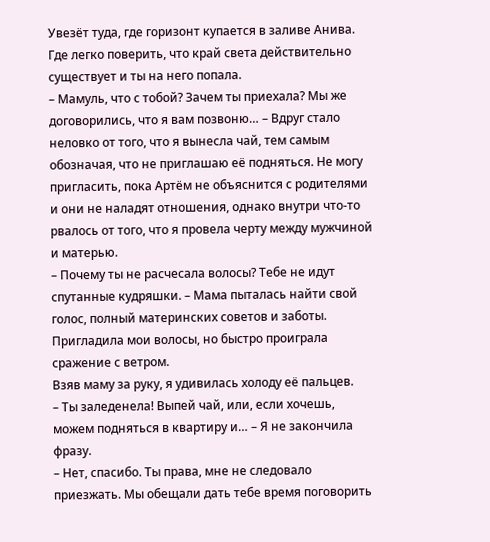Увезёт туда, где горизонт купается в заливе Анива. Где легко поверить, что край света действительно существует и ты на него попала.
– Мамуль, что с тобой? Зачем ты приехала? Мы же договорились, что я вам позвоню… – Вдруг стало неловко от того, что я вынесла чай, тем самым обозначая, что не приглашаю её подняться. Не могу пригласить, пока Артём не объяснится с родителями и они не наладят отношения, однако внутри что-то рвалось от того, что я провела черту между мужчиной и матерью.
– Почему ты не расчесала волосы? Тебе не идут спутанные кудряшки. – Мама пыталась найти свой голос, полный материнских советов и заботы. Пригладила мои волосы, но быстро проиграла сражение с ветром.
Взяв маму за руку, я удивилась холоду её пальцев.
– Ты заледенела! Выпей чай, или, если хочешь, можем подняться в квартиру и… – Я не закончила фразу.
– Нет, спасибо. Ты права, мне не следовало приезжать. Мы обещали дать тебе время поговорить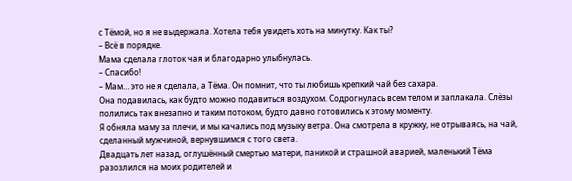с Тёмой, но я не выдержала. Хотела тебя увидеть хоть на минутку. Как ты?
– Всё в порядке.
Мама сделала глоток чая и благодарно улыбнулась.
– Спасибо!
– Мам… это не я сделала, а Тёма. Он помнит, что ты любишь крепкий чай без сахара.
Она подавилась, как будто можно подавиться воздухом. Содрогнулась всем телом и заплакала. Слёзы полились так внезапно и таким потоком, будто давно готовились к этому моменту.
Я обняла маму за плечи, и мы качались под музыку ветра. Она смотрела в кружку, не отрываясь, на чай, сделанный мужчиной, вернувшимся с того света.
Двадцать лет назад, оглушённый смертью матери, паникой и страшной аварией, маленький Тёма разозлился на моих родителей и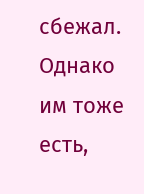сбежал. Однако им тоже есть,